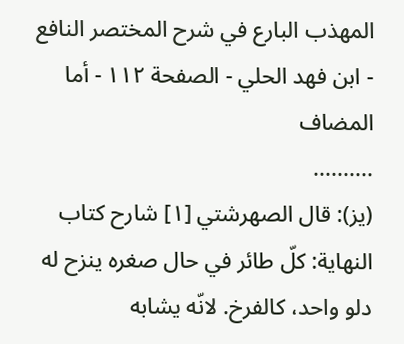المهذب البارع في شرح المختصر النافع - ابن فهد الحلي - الصفحة ١١٢ - أما المضاف
..........
(يز): قال الصهرشتي [١] شارح كتاب النهاية: كلّ طائر في حال صغره ينزح له دلو واحد، كالفرخ. لانّه يشابه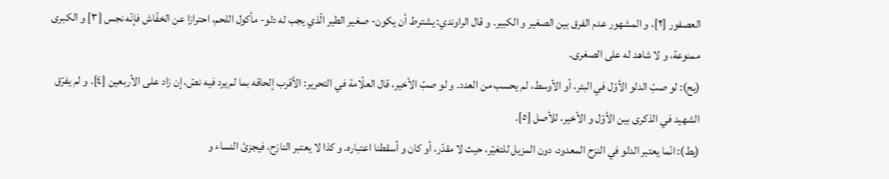العصفور [٢]، و المشهور عدم الفرق بين الصغير و الكبير. و قال الراوندي: يشترط أن يكون- صغير الطير الّذي يجب له دلو- مأكول اللحم، احترازا عن الخفّاش فإنّه نجس [٣] و الكبرى ممنوعة، و لا شاهد له على الصغرى.
(يح): لو صبّ الدلو الأوّل في البئر، أو الأوسط، لم يحسب من العدد. و لو صبّ الأخير، قال العلّامة في التحرير: الأقرب إلحاقه بما لم يرد فيه نصّ، إن زاد على الأربعين [٤]. و لم يفرّق الشهيد في الذكرى بين الأوّل و الأخير، للأصل [٥].
(يط): انّما يعتبر الدلو في النزح المعدود، دون المزيل للتغيّر، حيث لا مقدّر، أو كان و أسقطنا اعتباره. و كذا لا يعتبر النازح، فيجزئ النساء و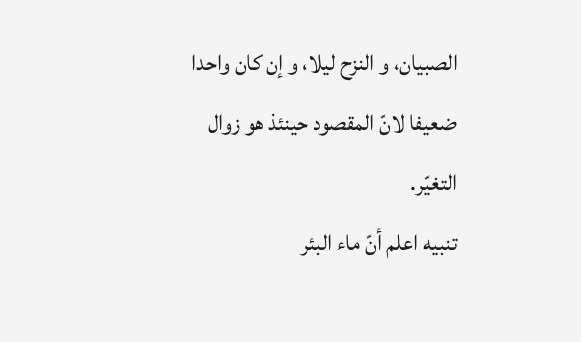الصبيان، و النزح ليلا، و إن كان واحدا ضعيفا لانّ المقصود حينئذ هو زوال التغيّر.
تنبيه اعلم أنّ ماء البئر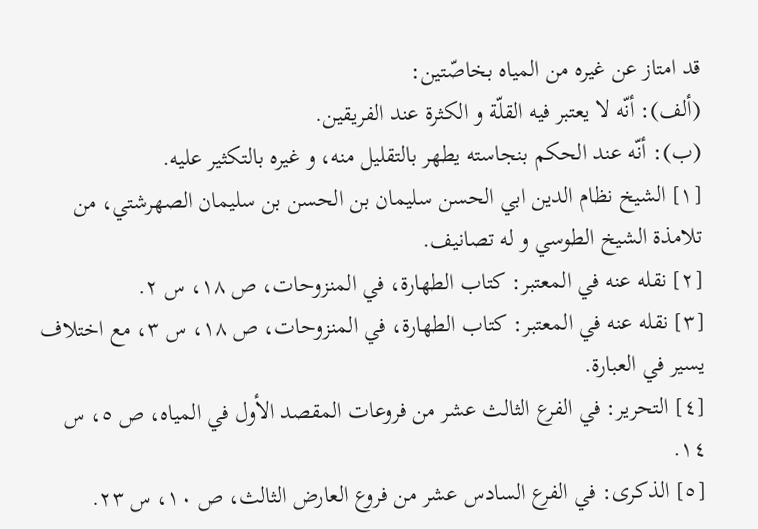قد امتاز عن غيره من المياه بخاصّتين:
(ألف): أنّه لا يعتبر فيه القلّة و الكثرة عند الفريقين.
(ب): أنّه عند الحكم بنجاسته يطهر بالتقليل منه، و غيره بالتكثير عليه.
[١] الشيخ نظام الدين ابي الحسن سليمان بن الحسن بن سليمان الصهرشتي، من تلامذة الشيخ الطوسي و له تصانيف.
[٢] نقله عنه في المعتبر: كتاب الطهارة، في المنزوحات، ص ١٨، س ٢.
[٣] نقله عنه في المعتبر: كتاب الطهارة، في المنزوحات، ص ١٨، س ٣، مع اختلاف يسير في العبارة.
[٤] التحرير: في الفرع الثالث عشر من فروعات المقصد الأول في المياه، ص ٥، س ١٤.
[٥] الذكرى: في الفرع السادس عشر من فروع العارض الثالث، ص ١٠، س ٢٣.